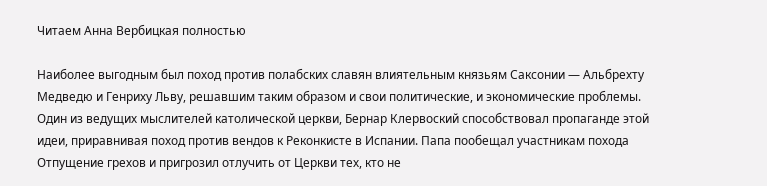Читаем Анна Вербицкая полностью

Наиболее выгодным был поход против полабских славян влиятельным князьям Саксонии — Альбрехту Медведю и Генриху Льву, решавшим таким образом и свои политические, и экономические проблемы. Один из ведущих мыслителей католической церкви, Бернар Клервоский способствовал пропаганде этой идеи, приравнивая поход против вендов к Реконкисте в Испании. Папа пообещал участникам похода Отпущение грехов и пригрозил отлучить от Церкви тех, кто не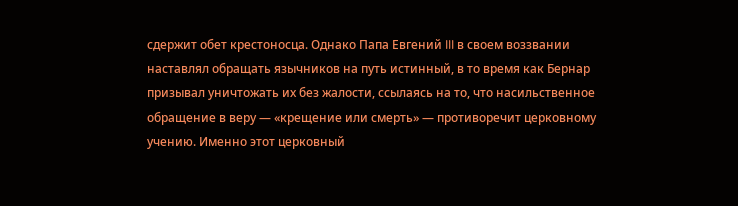сдержит обет крестоносца. Однако Папа Евгений III в своем воззвании наставлял обращать язычников на путь истинный, в то время как Бернар призывал уничтожать их без жалости, ссылаясь на то, что насильственное обращение в веру — «крещение или смерть» — противоречит церковному учению. Именно этот церковный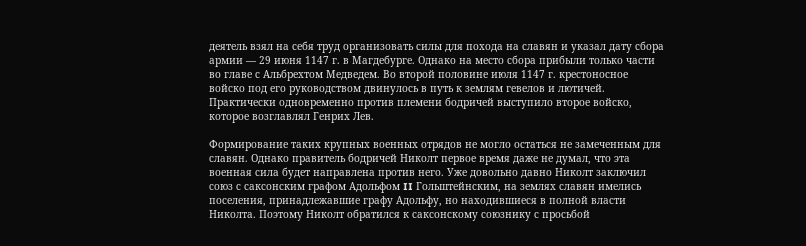деятель взял на себя труд организовать силы для похода на славян и указал дату сбора армии — 29 июня 1147 г. в Магдебурге. Однако на место сбора прибыли только части во главе с Альбрехтом Медведем. Во второй половине июля 1147 г. крестоносное войско под его руководством двинулось в путь к землям гевелов и лютичей. Практически одновременно против племени бодричей выступило второе войско, которое возглавлял Генрих Лев.

Формирование таких крупных военных отрядов не могло остаться не замеченным для славян. Однако правитель бодричей Николт первое время даже не думал, что эта военная сила будет направлена против него. Уже довольно давно Николт заключил союз с саксонским графом Адольфом II Гольштейнским, на землях славян имелись поселения, принадлежавшие графу Адольфу, но находившиеся в полной власти Николта. Поэтому Николт обратился к саксонскому союзнику с просьбой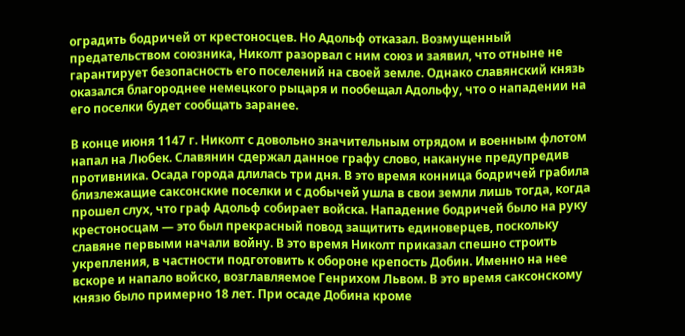оградить бодричей от крестоносцев. Но Адольф отказал. Возмущенный предательством союзника, Николт разорвал с ним союз и заявил, что отныне не гарантирует безопасность его поселений на своей земле. Однако славянский князь оказался благороднее немецкого рыцаря и пообещал Адольфу, что о нападении на его поселки будет сообщать заранее.

В конце июня 1147 г. Николт с довольно значительным отрядом и военным флотом напал на Любек. Славянин сдержал данное графу слово, накануне предупредив противника. Осада города длилась три дня. В это время конница бодричей грабила близлежащие саксонские поселки и с добычей ушла в свои земли лишь тогда, когда прошел слух, что граф Адольф собирает войска. Нападение бодричей было на руку крестоносцам — это был прекрасный повод защитить единоверцев, поскольку славяне первыми начали войну. В это время Николт приказал спешно строить укрепления, в частности подготовить к обороне крепость Добин. Именно на нее вскоре и напало войско, возглавляемое Генрихом Львом. В это время саксонскому князю было примерно 18 лет. При осаде Добина кроме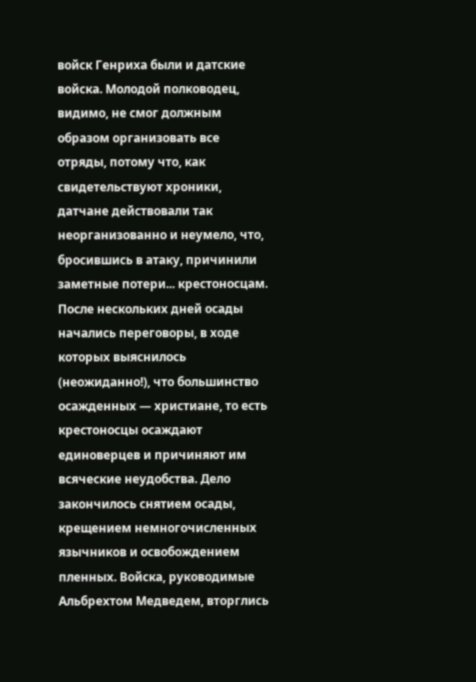войск Генриха были и датские войска. Молодой полководец, видимо, не смог должным образом организовать все отряды, потому что, как свидетельствуют хроники, датчане действовали так неорганизованно и неумело, что, бросившись в атаку, причинили заметные потери... крестоносцам. После нескольких дней осады начались переговоры, в ходе которых выяснилось (неожиданно!), что большинство осажденных — христиане, то есть крестоносцы осаждают единоверцев и причиняют им всяческие неудобства. Дело закончилось снятием осады, крещением немногочисленных язычников и освобождением пленных. Войска, руководимые Альбрехтом Медведем, вторглись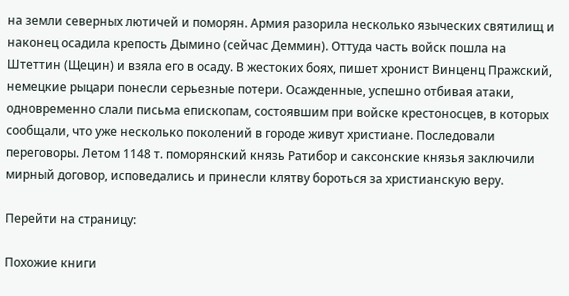на земли северных лютичей и поморян. Армия разорила несколько языческих святилищ и наконец осадила крепость Дымино (сейчас Деммин). Оттуда часть войск пошла на Штеттин (Щецин) и взяла его в осаду. В жестоких боях, пишет хронист Винценц Пражский, немецкие рыцари понесли серьезные потери. Осажденные, успешно отбивая атаки, одновременно слали письма епископам, состоявшим при войске крестоносцев, в которых сообщали, что уже несколько поколений в городе живут христиане. Последовали переговоры. Летом 1148 т. поморянский князь Ратибор и саксонские князья заключили мирный договор, исповедались и принесли клятву бороться за христианскую веру.

Перейти на страницу:

Похожие книги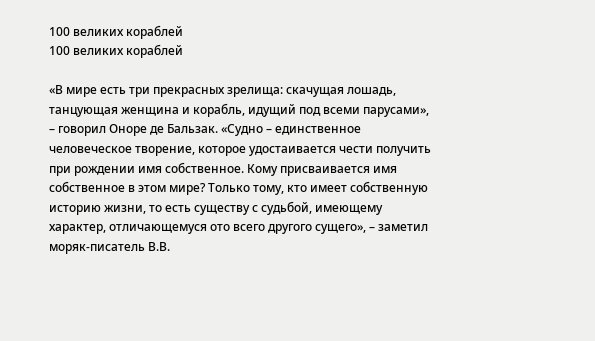100 великих кораблей
100 великих кораблей

«В мире есть три прекрасных зрелища: скачущая лошадь, танцующая женщина и корабль, идущий под всеми парусами», – говорил Оноре де Бальзак. «Судно – единственное человеческое творение, которое удостаивается чести получить при рождении имя собственное. Кому присваивается имя собственное в этом мире? Только тому, кто имеет собственную историю жизни, то есть существу с судьбой, имеющему характер, отличающемуся ото всего другого сущего», – заметил моряк-писатель В.В.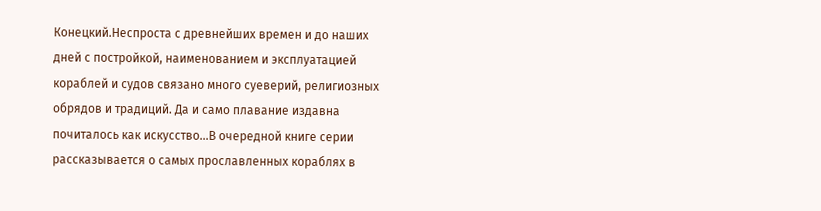Конецкий.Неспроста с древнейших времен и до наших дней с постройкой, наименованием и эксплуатацией кораблей и судов связано много суеверий, религиозных обрядов и традиций. Да и само плавание издавна почиталось как искусство…В очередной книге серии рассказывается о самых прославленных кораблях в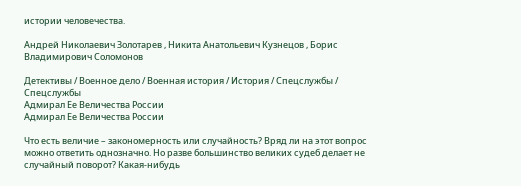истории человечества.

Андрей Николаевич Золотарев , Никита Анатольевич Кузнецов , Борис Владимирович Соломонов

Детективы / Военное дело / Военная история / История / Спецслужбы / Cпецслужбы
Адмирал Ее Величества России
Адмирал Ее Величества России

Что есть величие – закономерность или случайность? Вряд ли на этот вопрос можно ответить однозначно. Но разве большинство великих судеб делает не случайный поворот? Какая-нибудь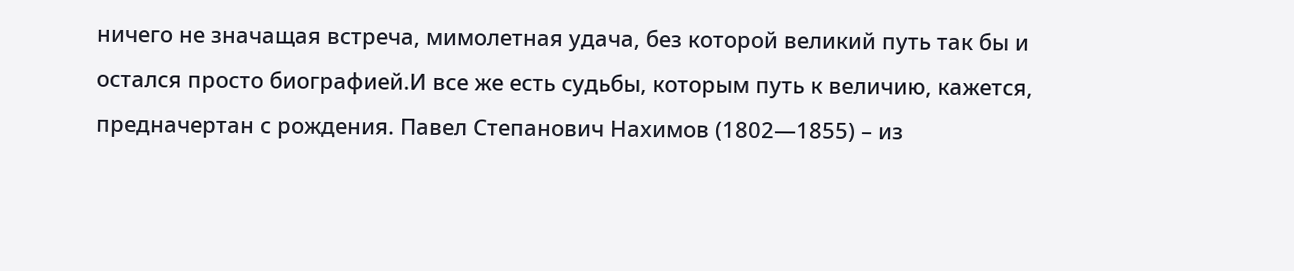ничего не значащая встреча, мимолетная удача, без которой великий путь так бы и остался просто биографией.И все же есть судьбы, которым путь к величию, кажется, предначертан с рождения. Павел Степанович Нахимов (1802—1855) – из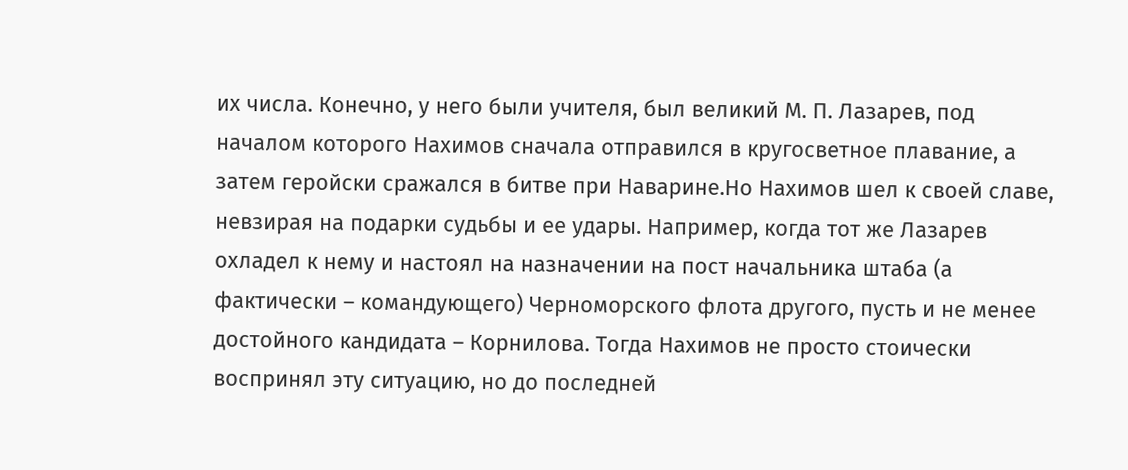их числа. Конечно, у него были учителя, был великий М. П. Лазарев, под началом которого Нахимов сначала отправился в кругосветное плавание, а затем геройски сражался в битве при Наварине.Но Нахимов шел к своей славе, невзирая на подарки судьбы и ее удары. Например, когда тот же Лазарев охладел к нему и настоял на назначении на пост начальника штаба (а фактически – командующего) Черноморского флота другого, пусть и не менее достойного кандидата – Корнилова. Тогда Нахимов не просто стоически воспринял эту ситуацию, но до последней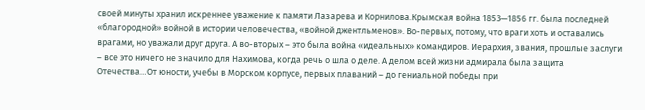своей минуты хранил искреннее уважение к памяти Лазарева и Корнилова.Крымская война 1853—1856 гг. была последней «благородной» войной в истории человечества, «войной джентльменов». Во-первых, потому, что враги хоть и оставались врагами, но уважали друг друга. А во-вторых – это была война «идеальных» командиров. Иерархия, звания, прошлые заслуги – все это ничего не значило для Нахимова, когда речь о шла о деле. А делом всей жизни адмирала была защита Отечества…От юности, учебы в Морском корпусе, первых плаваний – до гениальной победы при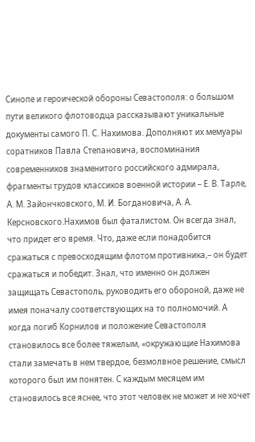Синопе и героической обороны Севастополя: о большом пути великого флотоводца рассказывают уникальные документы самого П. С. Нахимова. Дополняют их мемуары соратников Павла Степановича, воспоминания современников знаменитого российского адмирала, фрагменты трудов классиков военной истории – Е. В. Тарле, А. М. Зайончковского, М. И. Богдановича, А. А. Керсновского.Нахимов был фаталистом. Он всегда знал, что придет его время. Что, даже если понадобится сражаться с превосходящим флотом противника,– он будет сражаться и победит. Знал, что именно он должен защищать Севастополь, руководить его обороной, даже не имея поначалу соответствующих на то полномочий. А когда погиб Корнилов и положение Севастополя становилось все более тяжелым, «окружающие Нахимова стали замечать в нем твердое, безмолвное решение, смысл которого был им понятен. С каждым месяцем им становилось все яснее, что этот человек не может и не хочет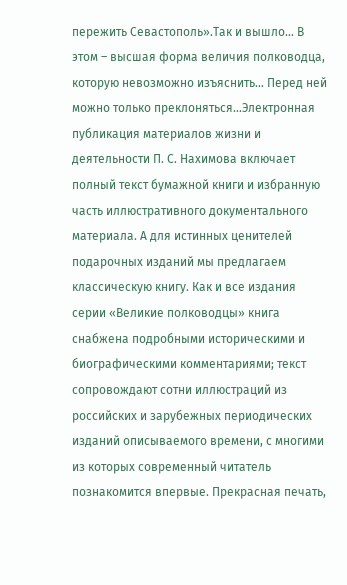пережить Севастополь».Так и вышло… В этом – высшая форма величия полководца, которую невозможно изъяснить… Перед ней можно только преклоняться…Электронная публикация материалов жизни и деятельности П. С. Нахимова включает полный текст бумажной книги и избранную часть иллюстративного документального материала. А для истинных ценителей подарочных изданий мы предлагаем классическую книгу. Как и все издания серии «Великие полководцы» книга снабжена подробными историческими и биографическими комментариями; текст сопровождают сотни иллюстраций из российских и зарубежных периодических изданий описываемого времени, с многими из которых современный читатель познакомится впервые. Прекрасная печать,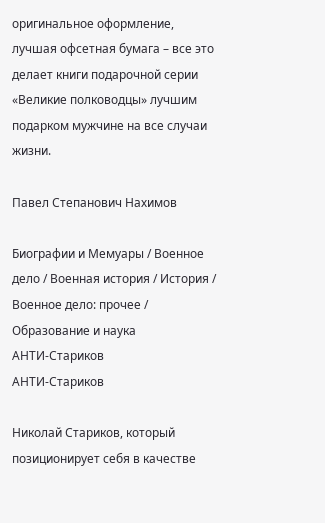оригинальное оформление, лучшая офсетная бумага – все это делает книги подарочной серии «Великие полководцы» лучшим подарком мужчине на все случаи жизни.

Павел Степанович Нахимов

Биографии и Мемуары / Военное дело / Военная история / История / Военное дело: прочее / Образование и наука
АНТИ-Стариков
АНТИ-Стариков

Николай Стариков, который позиционирует себя в качестве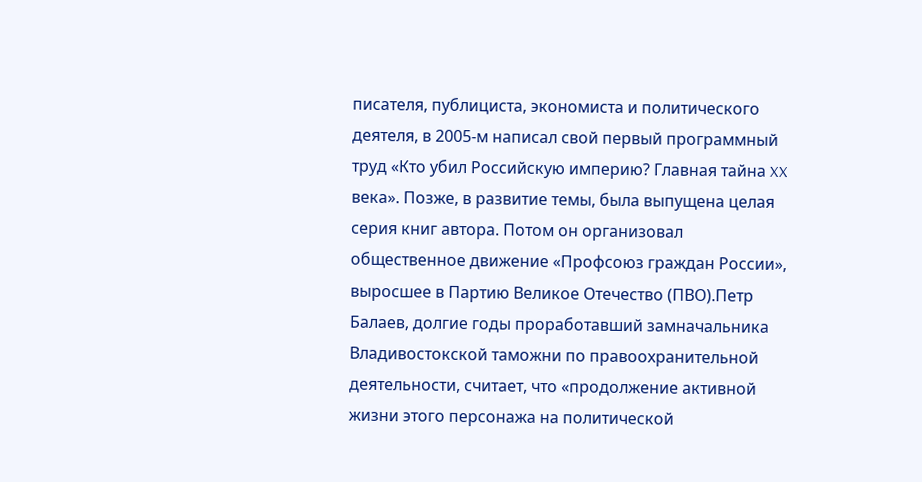писателя, публициста, экономиста и политического деятеля, в 2005-м написал свой первый программный труд «Кто убил Российскую империю? Главная тайна XX века». Позже, в развитие темы, была выпущена целая серия книг автора. Потом он организовал общественное движение «Профсоюз граждан России», выросшее в Партию Великое Отечество (ПВО).Петр Балаев, долгие годы проработавший замначальника Владивостокской таможни по правоохранительной деятельности, считает, что «продолжение активной жизни этого персонажа на политической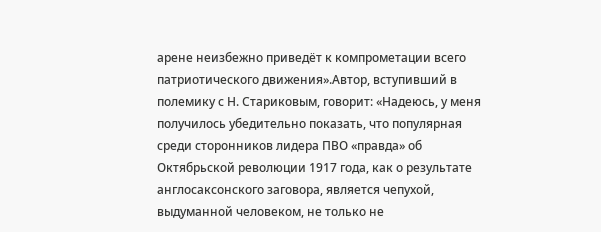арене неизбежно приведёт к компрометации всего патриотического движения».Автор, вступивший в полемику с Н. Стариковым, говорит: «Надеюсь, у меня получилось убедительно показать, что популярная среди сторонников лидера ПВО «правда» об Октябрьской революции 1917 года, как о результате англосаксонского заговора, является чепухой, выдуманной человеком, не только не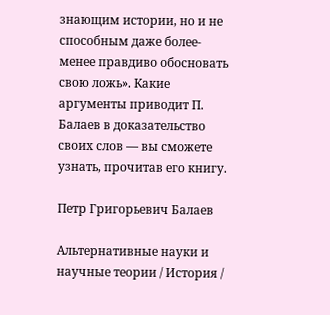знающим истории, но и не способным даже более-менее правдиво обосновать свою ложь». Какие аргументы приводит П. Балаев в доказательство своих слов — вы сможете узнать, прочитав его книгу.

Петр Григорьевич Балаев

Альтернативные науки и научные теории / История /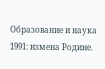Образование и наука
1991: измена Родине.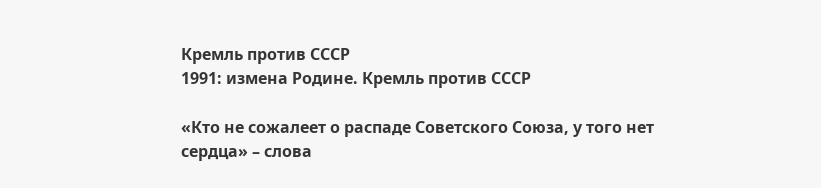Кремль против СССР
1991: измена Родине. Кремль против СССР

«Кто не сожалеет о распаде Советского Союза, у того нет сердца» – слова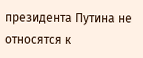президента Путина не относятся к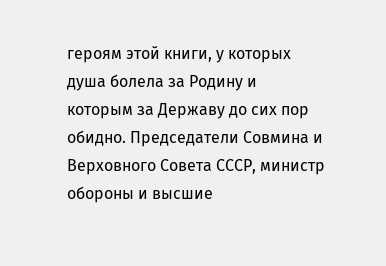героям этой книги, у которых душа болела за Родину и которым за Державу до сих пор обидно. Председатели Совмина и Верховного Совета СССР, министр обороны и высшие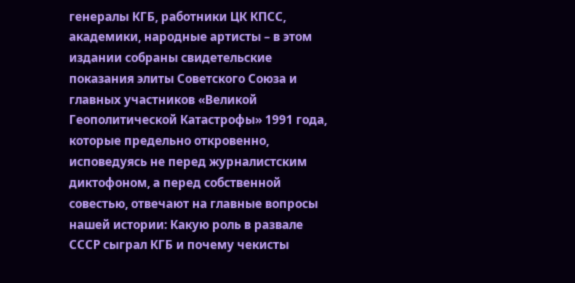генералы КГБ, работники ЦК КПСС, академики, народные артисты – в этом издании собраны свидетельские показания элиты Советского Союза и главных участников «Великой Геополитической Катастрофы» 1991 года, которые предельно откровенно, исповедуясь не перед журналистским диктофоном, а перед собственной совестью, отвечают на главные вопросы нашей истории: Какую роль в развале СССР сыграл КГБ и почему чекисты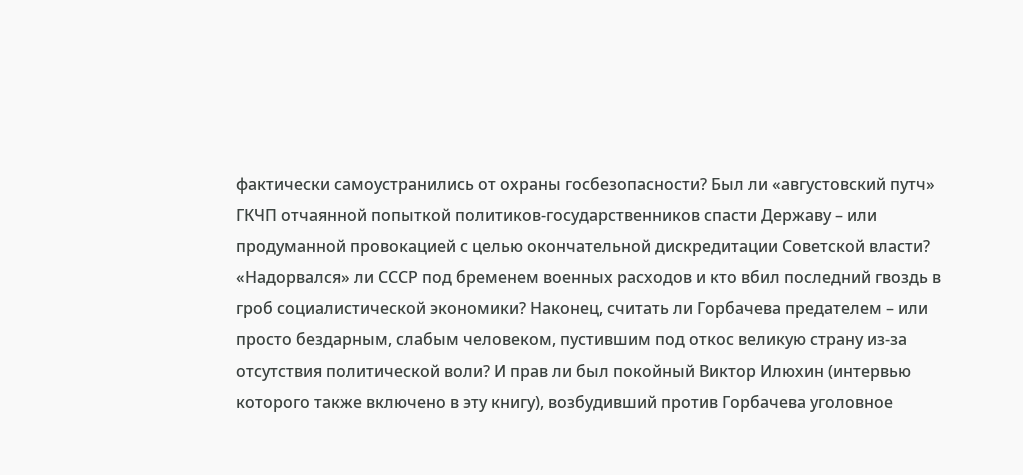фактически самоустранились от охраны госбезопасности? Был ли «августовский путч» ГКЧП отчаянной попыткой политиков-государственников спасти Державу – или продуманной провокацией с целью окончательной дискредитации Советской власти? «Надорвался» ли СССР под бременем военных расходов и кто вбил последний гвоздь в гроб социалистической экономики? Наконец, считать ли Горбачева предателем – или просто бездарным, слабым человеком, пустившим под откос великую страну из-за отсутствия политической воли? И прав ли был покойный Виктор Илюхин (интервью которого также включено в эту книгу), возбудивший против Горбачева уголовное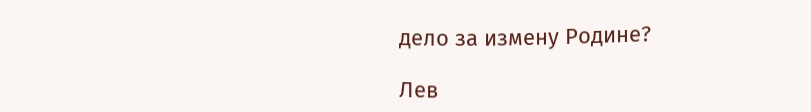дело за измену Родине?

Лев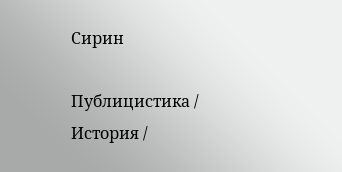Сирин

Публицистика / История /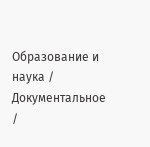Образование и наука / Документальное /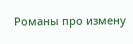Романы про измену